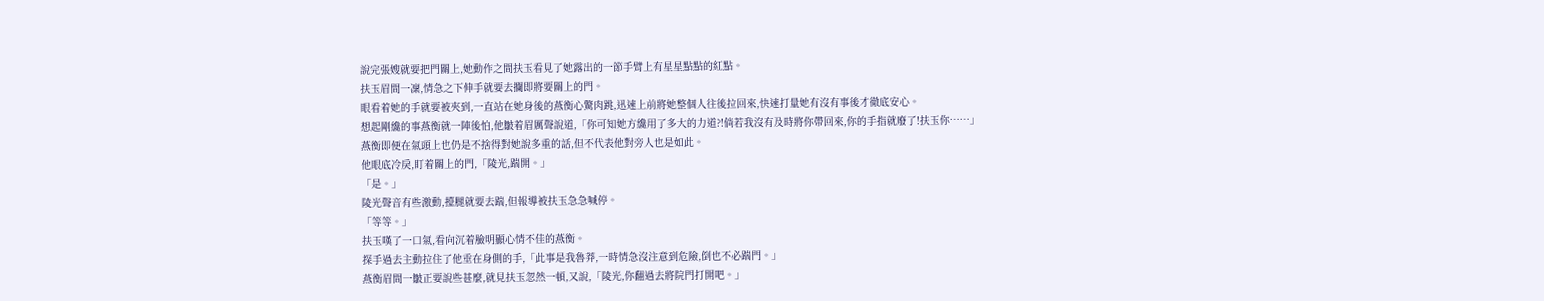說完張嫂就要把門關上,她動作之間扶玉看見了她露出的一節手臂上有星星點點的紅點。
扶玉眉間一凜,情急之下伸手就要去攔即將要關上的門。
眼看着她的手就要被夾到,一直站在她身後的燕衡心驚肉跳,迅速上前將她整個人往後拉回來,快速打量她有沒有事後才徹底安心。
想起剛纔的事燕衡就一陣後怕,他皺着眉厲聲說道,「你可知她方纔用了多大的力道?!倘若我沒有及時將你帶回來,你的手指就廢了!扶玉你……」
燕衡即便在氣頭上也仍是不捨得對她說多重的話,但不代表他對旁人也是如此。
他眼底冷戾,盯着關上的門,「陵光,踹開。」
「是。」
陵光聲音有些激動,擡腿就要去踹,但報導被扶玉急急喊停。
「等等。」
扶玉嘆了一口氣,看向沉着臉明顯心情不佳的燕衡。
探手過去主動拉住了他垂在身側的手,「此事是我魯莽,一時情急沒注意到危險,倒也不必踹門。」
燕衡眉間一皺正要說些甚麼,就見扶玉忽然一頓,又說,「陵光,你翻過去將院門打開吧。」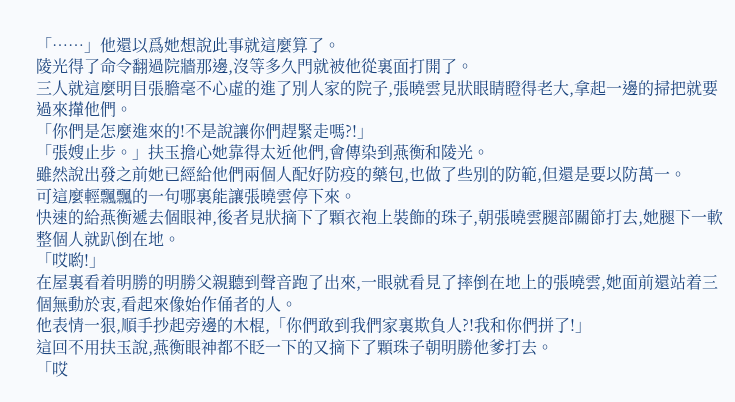「……」他還以爲她想說此事就這麼算了。
陵光得了命令翻過院牆那邊,沒等多久門就被他從裏面打開了。
三人就這麼明目張膽毫不心虛的進了別人家的院子,張曉雲見狀眼睛瞪得老大,拿起一邊的掃把就要過來攆他們。
「你們是怎麼進來的!不是說讓你們趕緊走嗎?!」
「張嫂止步。」扶玉擔心她靠得太近他們,會傳染到燕衡和陵光。
雖然說出發之前她已經給他們兩個人配好防疫的藥包,也做了些別的防範,但還是要以防萬一。
可這麼輕飄飄的一句哪裏能讓張曉雲停下來。
快速的給燕衡遞去個眼神,後者見狀摘下了顆衣袍上裝飾的珠子,朝張曉雲腿部關節打去,她腿下一軟整個人就趴倒在地。
「哎喲!」
在屋裏看着明勝的明勝父親聽到聲音跑了出來,一眼就看見了摔倒在地上的張曉雲,她面前還站着三個無動於衷,看起來像始作俑者的人。
他表情一狠,順手抄起旁邊的木棍,「你們敢到我們家裏欺負人?!我和你們拼了!」
這回不用扶玉說,燕衡眼神都不眨一下的又摘下了顆珠子朝明勝他爹打去。
「哎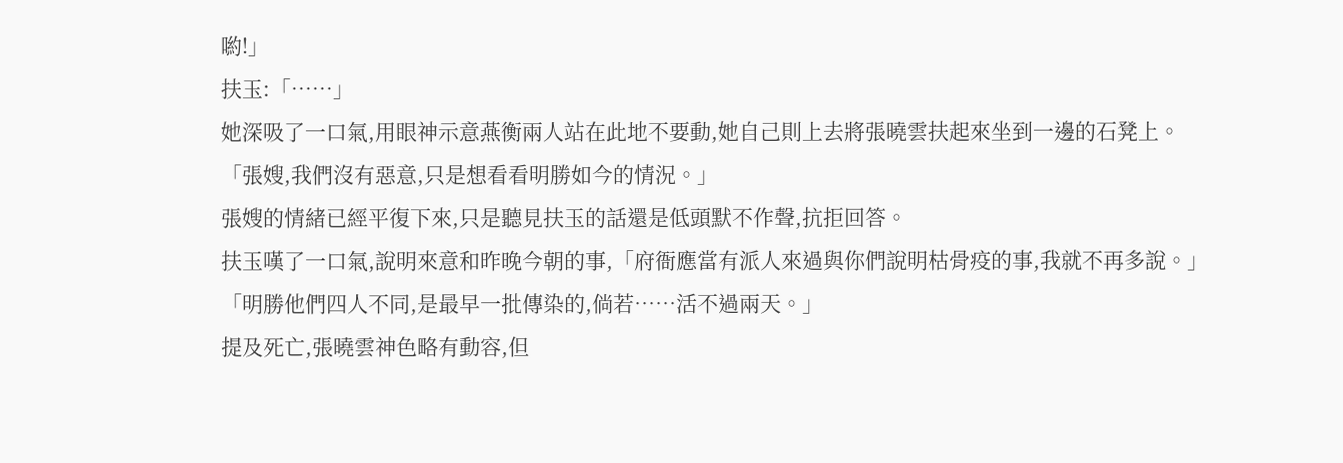喲!」
扶玉:「……」
她深吸了一口氣,用眼神示意燕衡兩人站在此地不要動,她自己則上去將張曉雲扶起來坐到一邊的石凳上。
「張嫂,我們沒有惡意,只是想看看明勝如今的情況。」
張嫂的情緒已經平復下來,只是聽見扶玉的話還是低頭默不作聲,抗拒回答。
扶玉嘆了一口氣,說明來意和昨晚今朝的事,「府衙應當有派人來過與你們說明枯骨疫的事,我就不再多說。」
「明勝他們四人不同,是最早一批傳染的,倘若……活不過兩天。」
提及死亡,張曉雲神色略有動容,但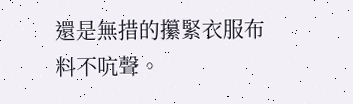還是無措的攥緊衣服布料不吭聲。